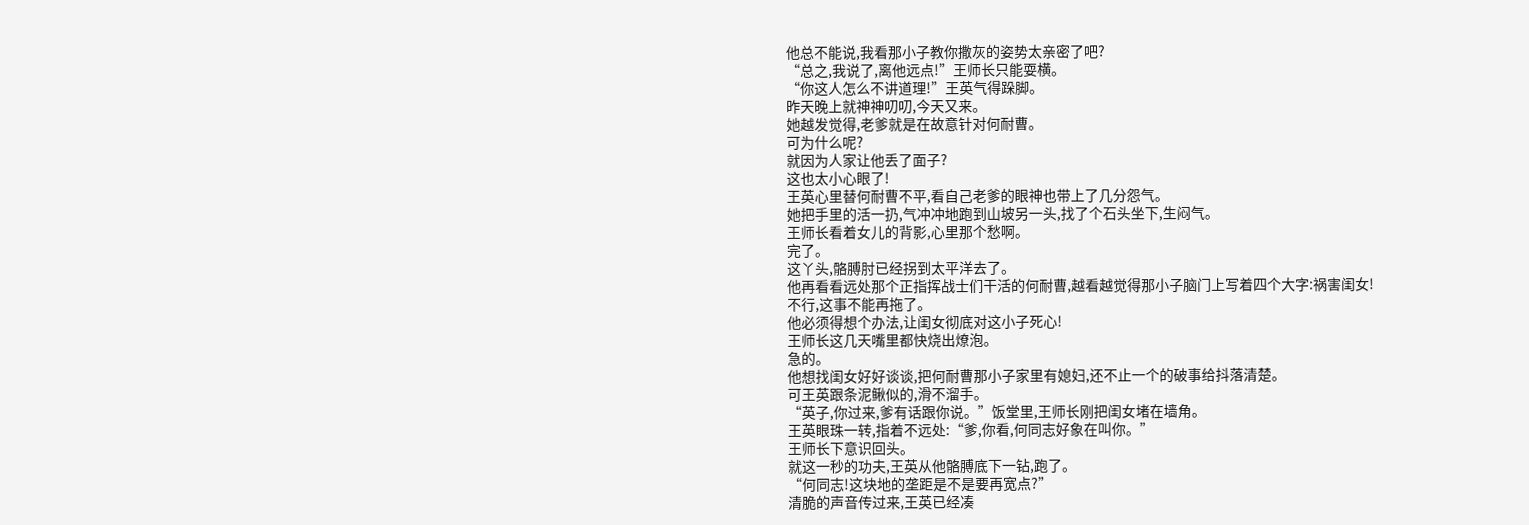他总不能说,我看那小子教你撒灰的姿势太亲密了吧?
“总之,我说了,离他远点!”王师长只能耍横。
“你这人怎么不讲道理!”王英气得跺脚。
昨天晚上就神神叨叨,今天又来。
她越发觉得,老爹就是在故意针对何耐曹。
可为什么呢?
就因为人家让他丢了面子?
这也太小心眼了!
王英心里替何耐曹不平,看自己老爹的眼神也带上了几分怨气。
她把手里的活一扔,气冲冲地跑到山坡另一头,找了个石头坐下,生闷气。
王师长看着女儿的背影,心里那个愁啊。
完了。
这丫头,骼膊肘已经拐到太平洋去了。
他再看看远处那个正指挥战士们干活的何耐曹,越看越觉得那小子脑门上写着四个大字:祸害闺女!
不行,这事不能再拖了。
他必须得想个办法,让闺女彻底对这小子死心!
王师长这几天嘴里都快烧出燎泡。
急的。
他想找闺女好好谈谈,把何耐曹那小子家里有媳妇,还不止一个的破事给抖落清楚。
可王英跟条泥鳅似的,滑不溜手。
“英子,你过来,爹有话跟你说。”饭堂里,王师长刚把闺女堵在墙角。
王英眼珠一转,指着不远处:“爹,你看,何同志好象在叫你。”
王师长下意识回头。
就这一秒的功夫,王英从他骼膊底下一钻,跑了。
“何同志!这块地的垄距是不是要再宽点?”
清脆的声音传过来,王英已经凑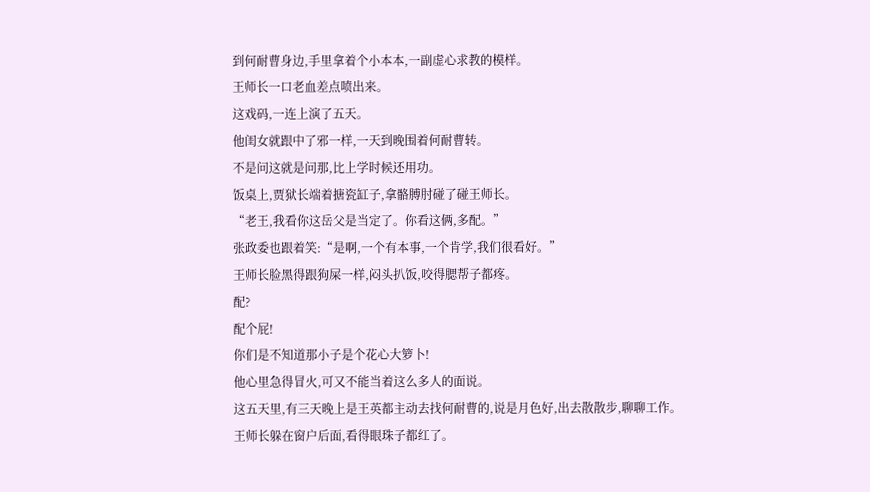到何耐曹身边,手里拿着个小本本,一副虚心求教的模样。
王师长一口老血差点喷出来。
这戏码,一连上演了五天。
他闺女就跟中了邪一样,一天到晚围着何耐曹转。
不是问这就是问那,比上学时候还用功。
饭桌上,贾狱长端着搪瓷缸子,拿骼膊肘碰了碰王师长。
“老王,我看你这岳父是当定了。你看这俩,多配。”
张政委也跟着笑:“是啊,一个有本事,一个肯学,我们很看好。”
王师长脸黑得跟狗屎一样,闷头扒饭,咬得腮帮子都疼。
配?
配个屁!
你们是不知道那小子是个花心大箩卜!
他心里急得冒火,可又不能当着这么多人的面说。
这五天里,有三天晚上是王英都主动去找何耐曹的,说是月色好,出去散散步,聊聊工作。
王师长躲在窗户后面,看得眼珠子都红了。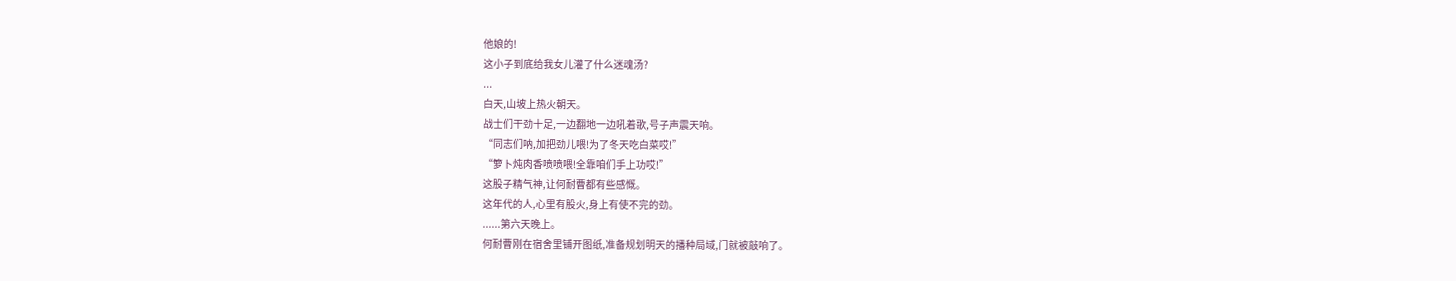他娘的!
这小子到底给我女儿灌了什么迷魂汤?
...
白天,山坡上热火朝天。
战士们干劲十足,一边翻地一边吼着歌,号子声震天响。
“同志们呐,加把劲儿喂!为了冬天吃白菜哎!”
“箩卜炖肉香喷喷喂!全靠咱们手上功哎!”
这股子精气神,让何耐曹都有些感慨。
这年代的人,心里有股火,身上有使不完的劲。
......第六天晚上。
何耐曹刚在宿舍里铺开图纸,准备规划明天的播种局域,门就被敲响了。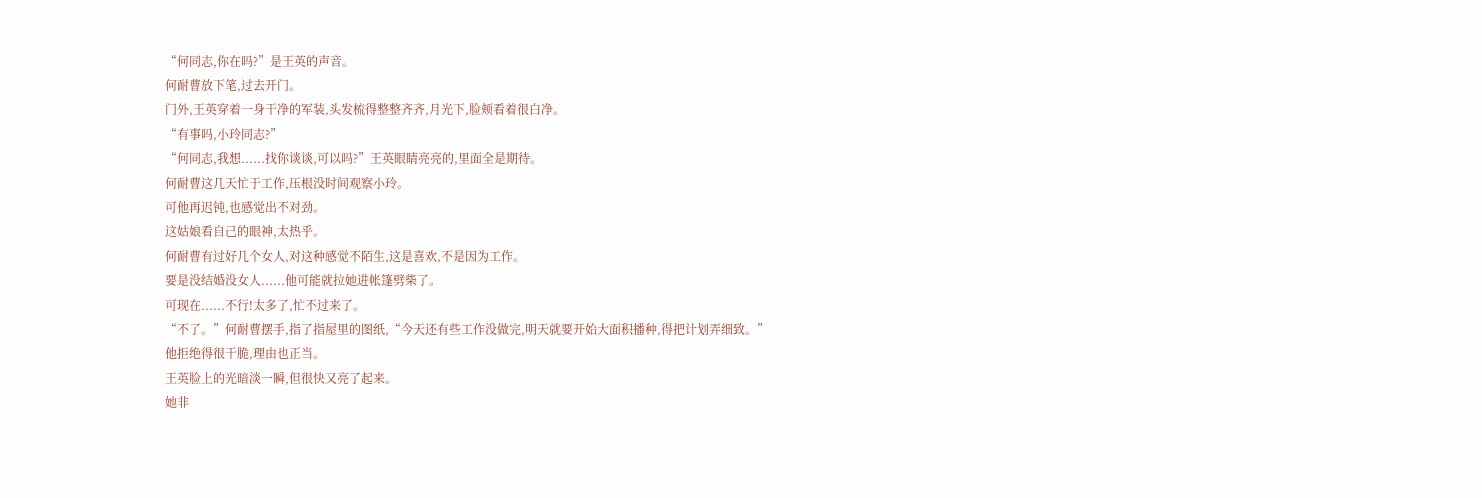“何同志,你在吗?”是王英的声音。
何耐曹放下笔,过去开门。
门外,王英穿着一身干净的军装,头发梳得整整齐齐,月光下,脸颊看着很白净。
“有事吗,小玲同志?”
“何同志,我想......找你谈谈,可以吗?”王英眼睛亮亮的,里面全是期待。
何耐曹这几天忙于工作,压根没时间观察小玲。
可他再迟钝,也感觉出不对劲。
这姑娘看自己的眼神,太热乎。
何耐曹有过好几个女人,对这种感觉不陌生,这是喜欢,不是因为工作。
要是没结婚没女人......他可能就拉她进帐篷劈柴了。
可现在......不行!太多了,忙不过来了。
“不了。”何耐曹摆手,指了指屋里的图纸,“今天还有些工作没做完,明天就要开始大面积播种,得把计划弄细致。”
他拒绝得很干脆,理由也正当。
王英脸上的光暗淡一瞬,但很快又亮了起来。
她非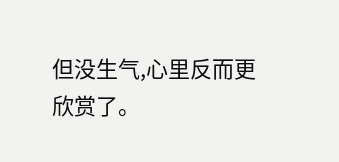但没生气,心里反而更欣赏了。